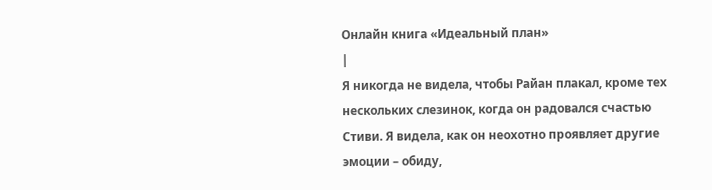Онлайн книга «Идеальный план»
|
Я никогда не видела, чтобы Райан плакал, кроме тех нескольких слезинок, когда он радовался счастью Стиви. Я видела, как он неохотно проявляет другие эмоции – обиду,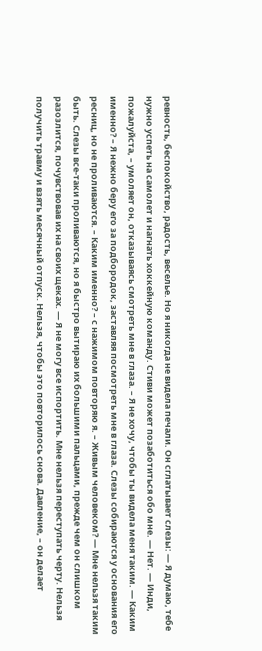ревность, беспокойство, радость, веселье. Но я никогда не видела печали. Он сглатывает слезы: — Я думаю, тебе нужно успеть на самолет и нагнать хоккейную команду. Стиви может позаботиться обо мне. — Нет. — Инди, пожалуйста, – умоляет он, отказываясь смотреть мне в глаза. – Я не хочу, чтобы ты видела меня таким. — Каким именно? – Я нежно беру его за подбородок, заставляя посмотреть мне в глаза. Слезы собираются у основания его ресниц, но не проливаются. – Каким именно? – с нажимом повторяю я. – Живым человеком? — Мне нельзя таким быть. Слезы все-таки проливаются, но я быстро вытираю их большими пальцами, прежде чем он слишком разозлится, почувствовав их на своих щеках. — Я не могу все испортить. Мне нельзя переступать черту. Нельзя получить травму и взять месячный отпуск. Нельзя, чтобы это повторилось снова. Давление, – он делает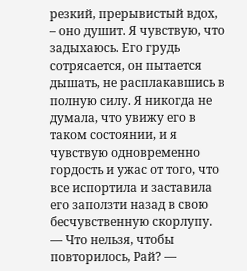резкий, прерывистый вдох, – оно душит. Я чувствую, что задыхаюсь. Его грудь сотрясается, он пытается дышать, не расплакавшись в полную силу. Я никогда не думала, что увижу его в таком состоянии, и я чувствую одновременно гордость и ужас от того, что все испортила и заставила его заползти назад в свою бесчувственную скорлупу. — Что нельзя, чтобы повторилось, Рай? —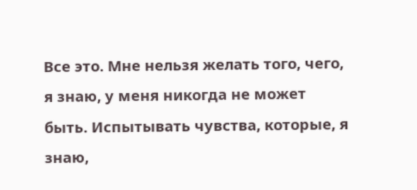Все это. Мне нельзя желать того, чего, я знаю, у меня никогда не может быть. Испытывать чувства, которые, я знаю,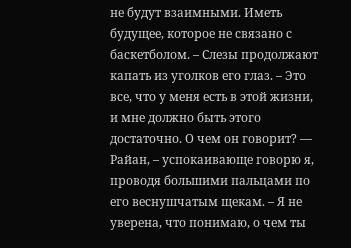не будут взаимными. Иметь будущее, которое не связано с баскетболом. – Слезы продолжают капать из уголков его глаз. – Это все, что у меня есть в этой жизни, и мне должно быть этого достаточно. О чем он говорит? — Райан, – успокаивающе говорю я, проводя большими пальцами по его веснушчатым щекам. – Я не уверена, что понимаю, о чем ты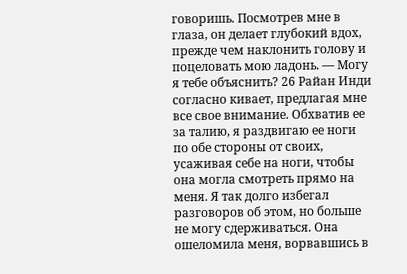говоришь. Посмотрев мне в глаза, он делает глубокий вдох, прежде чем наклонить голову и поцеловать мою ладонь. — Могу я тебе объяснить? 26 Райан Инди согласно кивает, предлагая мне все свое внимание. Обхватив ее за талию, я раздвигаю ее ноги по обе стороны от своих, усаживая себе на ноги, чтобы она могла смотреть прямо на меня. Я так долго избегал разговоров об этом, но больше не могу сдерживаться. Она ошеломила меня, ворвавшись в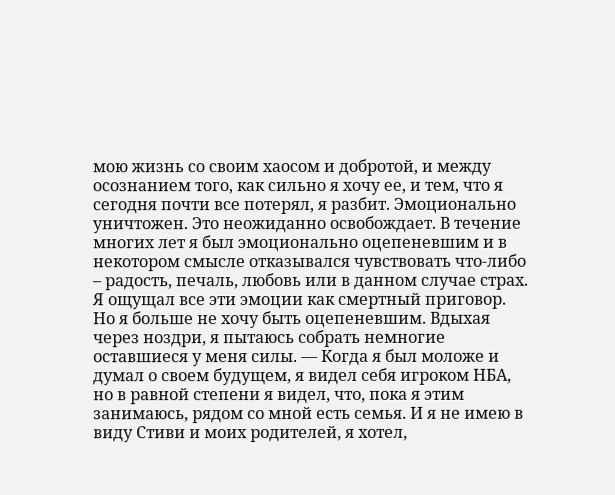мою жизнь со своим хаосом и добротой, и между осознанием того, как сильно я хочу ее, и тем, что я сегодня почти все потерял, я разбит. Эмоционально уничтожен. Это неожиданно освобождает. В течение многих лет я был эмоционально оцепеневшим и в некотором смысле отказывался чувствовать что-либо – радость, печаль, любовь или в данном случае страх. Я ощущал все эти эмоции как смертный приговор. Но я больше не хочу быть оцепеневшим. Вдыхая через ноздри, я пытаюсь собрать немногие оставшиеся у меня силы. — Когда я был моложе и думал о своем будущем, я видел себя игроком НБА, но в равной степени я видел, что, пока я этим занимаюсь, рядом со мной есть семья. И я не имею в виду Стиви и моих родителей, я хотел,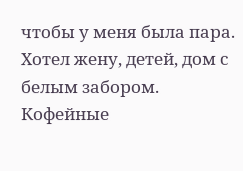чтобы у меня была пара. Хотел жену, детей, дом с белым забором. Кофейные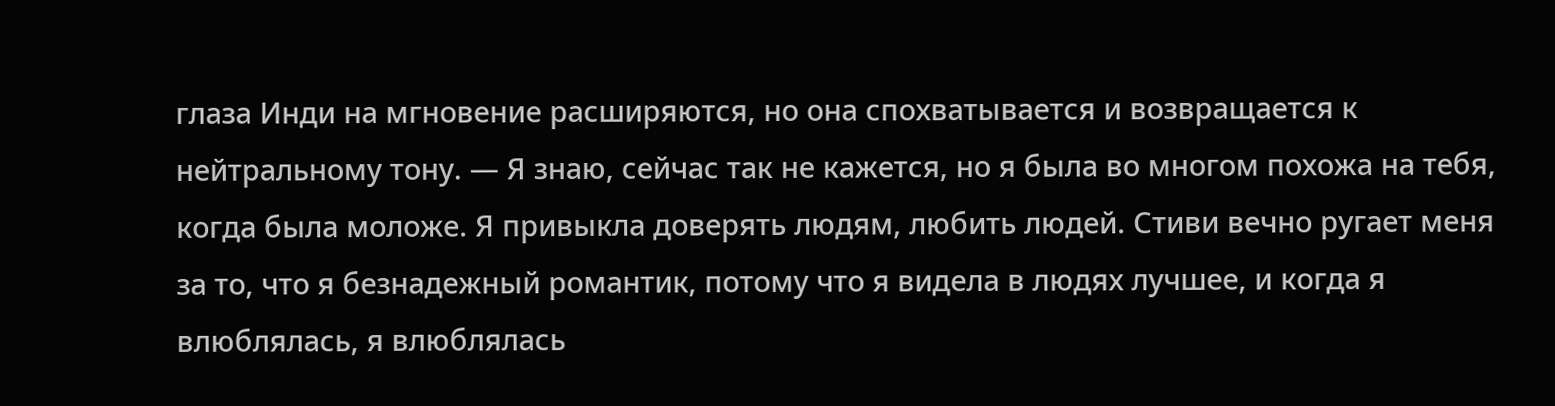глаза Инди на мгновение расширяются, но она спохватывается и возвращается к нейтральному тону. — Я знаю, сейчас так не кажется, но я была во многом похожа на тебя, когда была моложе. Я привыкла доверять людям, любить людей. Стиви вечно ругает меня за то, что я безнадежный романтик, потому что я видела в людях лучшее, и когда я влюблялась, я влюблялась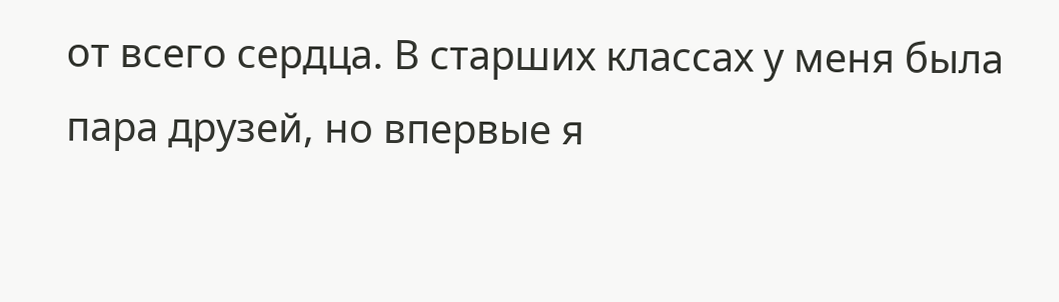от всего сердца. В старших классах у меня была пара друзей, но впервые я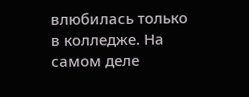влюбилась только в колледже. На самом деле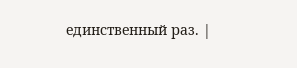единственный раз. |